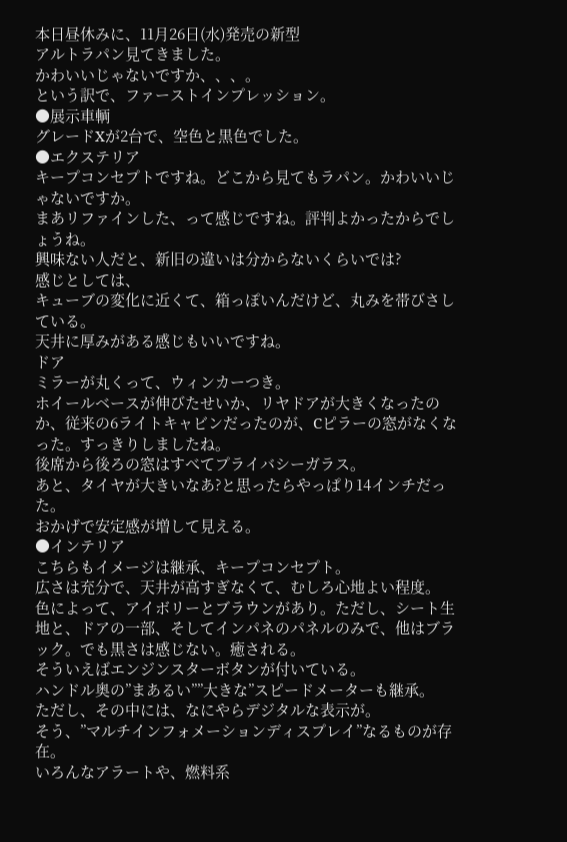本日昼休みに、11月26日(水)発売の新型
アルトラパン見てきました。
かわいいじゃないですか、、、。
という訳で、ファーストインプレッション。
●展示車輌
グレードXが2台で、空色と黒色でした。
●エクステリア
キープコンセプトですね。どこから見てもラパン。かわいいじゃないですか。
まあリファインした、って感じですね。評判よかったからでしょうね。
興味ない人だと、新旧の違いは分からないくらいでは?
感じとしては、
キューブの変化に近くて、箱っぽいんだけど、丸みを帯びさしている。
天井に厚みがある感じもいいですね。
ドア
ミラーが丸くって、ウィンカーつき。
ホイールベースが伸びたせいか、リヤドアが大きくなったのか、従来の6ライトキャビンだったのが、Cピラーの窓がなくなった。すっきりしましたね。
後席から後ろの窓はすべてプライバシーガラス。
あと、タイヤが大きいなあ?と思ったらやっぱり14インチだった。
おかげで安定感が増して見える。
●インテリア
こちらもイメージは継承、キープコンセプト。
広さは充分で、天井が高すぎなくて、むしろ心地よい程度。
色によって、アイボリーとブラウンがあり。ただし、シート生地と、ドアの一部、そしてインパネのパネルのみで、他はブラック。でも黒さは感じない。癒される。
そういえばエンジンスターボタンが付いている。
ハンドル奥の”まあるい””大きな”スピードメーターも継承。
ただし、その中には、なにやらデジタルな表示が。
そう、”マルチインフォメーションディスプレイ”なるものが存在。
いろんなアラートや、燃料系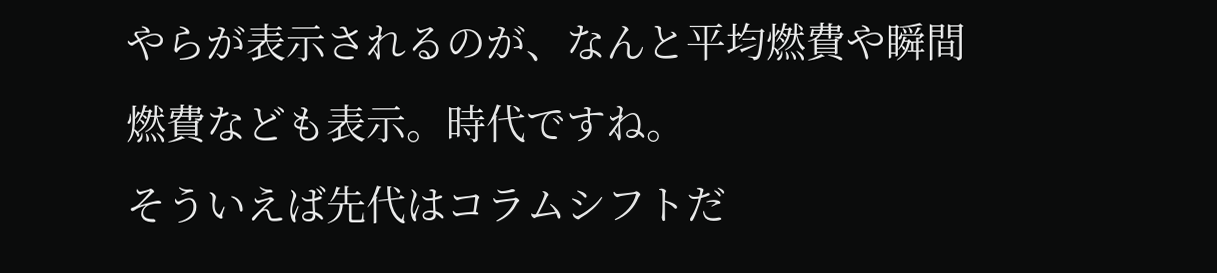やらが表示されるのが、なんと平均燃費や瞬間燃費なども表示。時代ですね。
そういえば先代はコラムシフトだ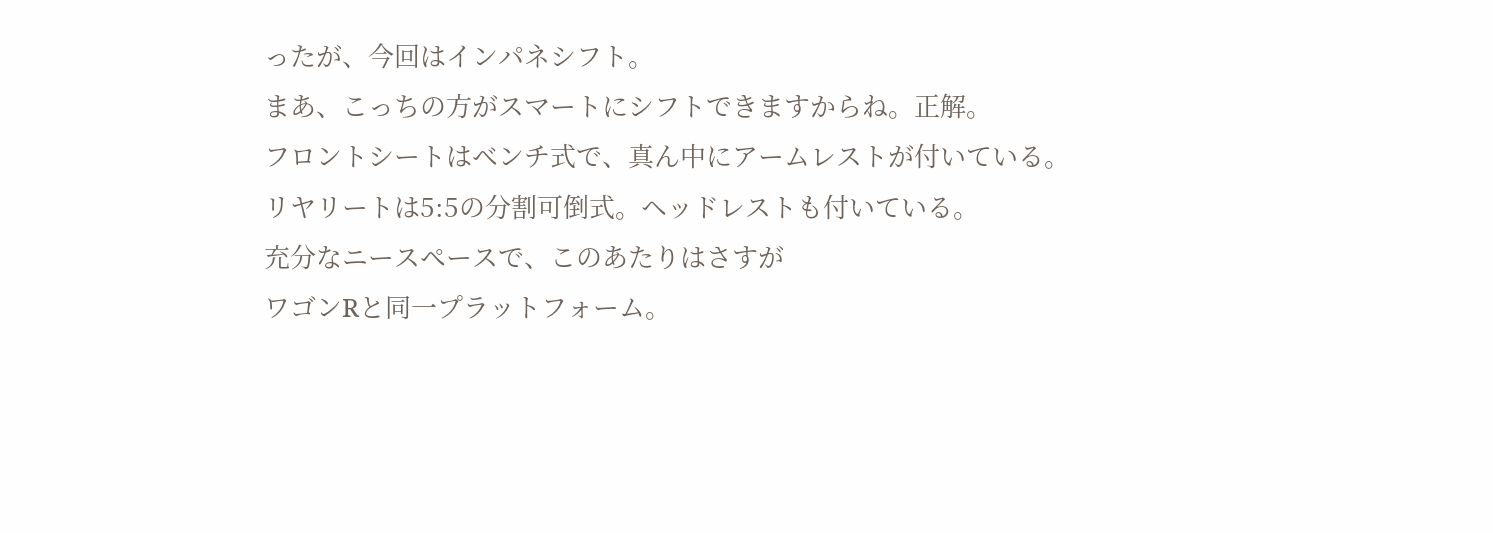ったが、今回はインパネシフト。
まあ、こっちの方がスマートにシフトできますからね。正解。
フロントシートはベンチ式で、真ん中にアームレストが付いている。
リヤリートは5:5の分割可倒式。ヘッドレストも付いている。
充分なニースペースで、このあたりはさすが
ワゴンRと同一プラットフォーム。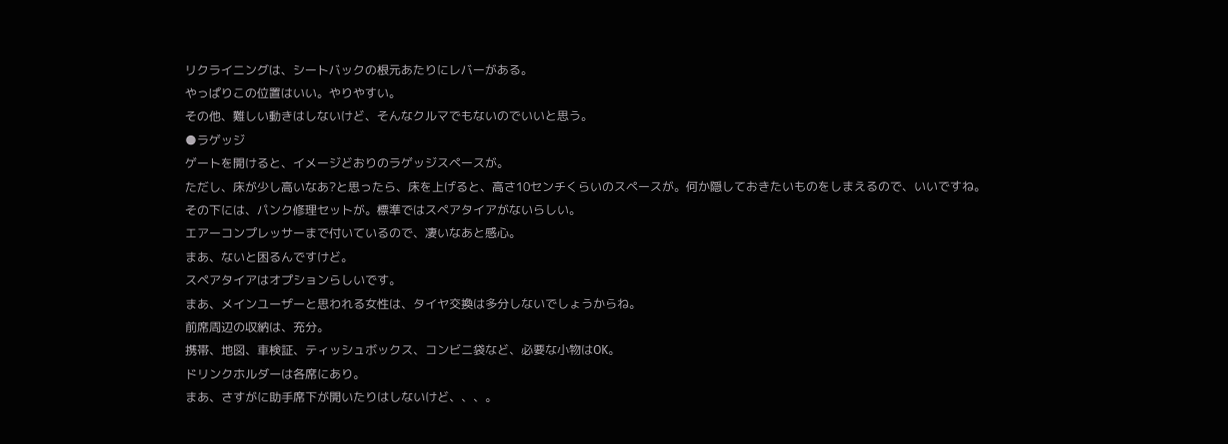リクライニングは、シートバックの根元あたりにレバーがある。
やっぱりこの位置はいい。やりやすい。
その他、難しい動きはしないけど、そんなクルマでもないのでいいと思う。
●ラゲッジ
ゲートを開けると、イメージどおりのラゲッジスペースが。
ただし、床が少し高いなあ?と思ったら、床を上げると、高さ10センチくらいのスペースが。何か隠しておきたいものをしまえるので、いいですね。
その下には、パンク修理セットが。標準ではスペアタイアがないらしい。
エアーコンプレッサーまで付いているので、凄いなあと感心。
まあ、ないと困るんですけど。
スペアタイアはオプションらしいです。
まあ、メインユーザーと思われる女性は、タイヤ交換は多分しないでしょうからね。
前席周辺の収納は、充分。
携帯、地図、車検証、ティッシュボックス、コンビニ袋など、必要な小物はOK。
ドリンクホルダーは各席にあり。
まあ、さすがに助手席下が開いたりはしないけど、、、。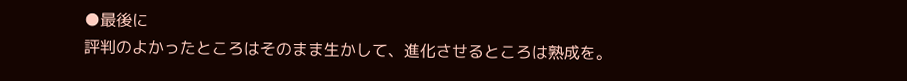●最後に
評判のよかったところはそのまま生かして、進化させるところは熟成を。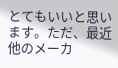とてもいいと思います。ただ、最近他のメーカ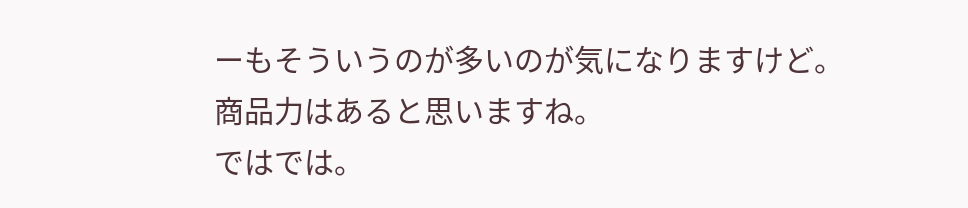ーもそういうのが多いのが気になりますけど。
商品力はあると思いますね。
ではでは。